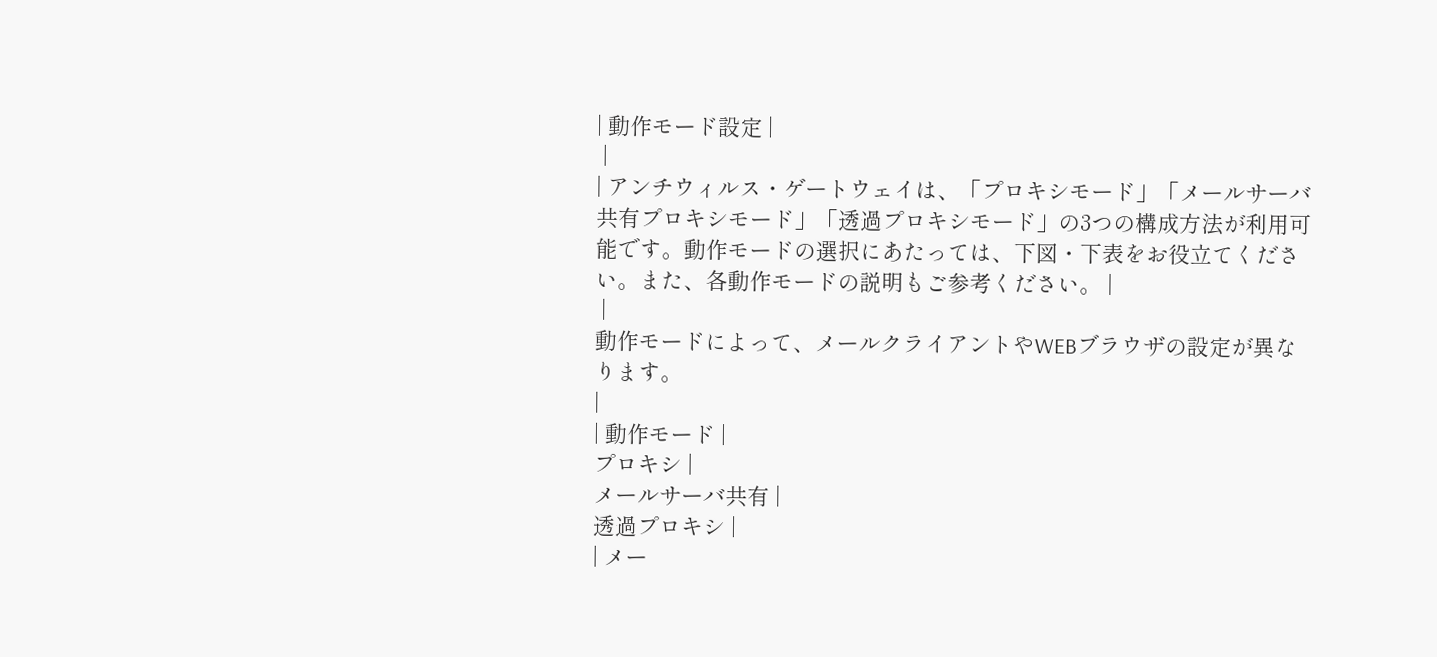| 動作モード設定 |
 |
| アンチウィルス・ゲートウェイは、「プロキシモード」「メールサーバ共有プロキシモード」「透過プロキシモード」の3つの構成方法が利用可能です。動作モードの選択にあたっては、下図・下表をお役立てください。また、各動作モードの説明もご参考ください。 |
 |
動作モードによって、メールクライアントやWEBブラウザの設定が異なります。
|
| 動作モード |
プロキシ |
メールサーバ共有 |
透過プロキシ |
| メー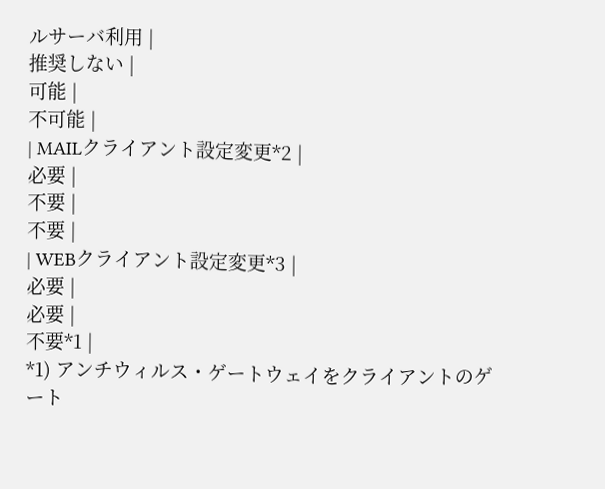ルサーバ利用 |
推奨しない |
可能 |
不可能 |
| MAILクライアント設定変更*2 |
必要 |
不要 |
不要 |
| WEBクライアント設定変更*3 |
必要 |
必要 |
不要*1 |
*1) アンチウィルス・ゲートウェイをクライアントのゲート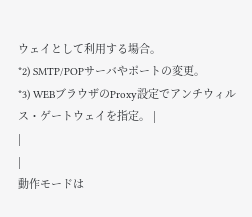ウェイとして利用する場合。
*2) SMTP/POPサーバやポートの変更。
*3) WEBブラウザのProxy設定でアンチウィルス・ゲートウェイを指定。 |
|
|
動作モードは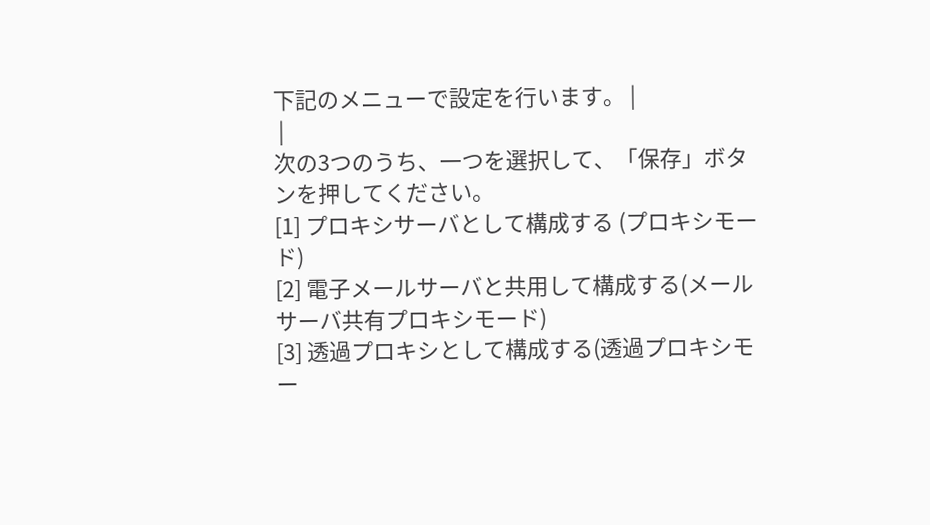下記のメニューで設定を行います。 |
 |
次の3つのうち、一つを選択して、「保存」ボタンを押してください。
[1] プロキシサーバとして構成する (プロキシモード)
[2] 電子メールサーバと共用して構成する(メールサーバ共有プロキシモード)
[3] 透過プロキシとして構成する(透過プロキシモー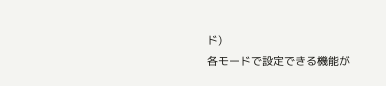ド)
各モードで設定できる機能が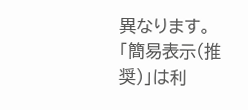異なります。「簡易表示(推奨)」は利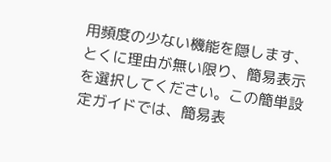用頻度の少ない機能を隠します、とくに理由が無い限り、簡易表示を選択してください。この簡単設定ガイドでは、簡易表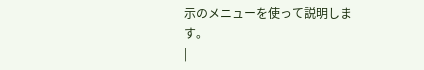示のメニューを使って説明します。
|